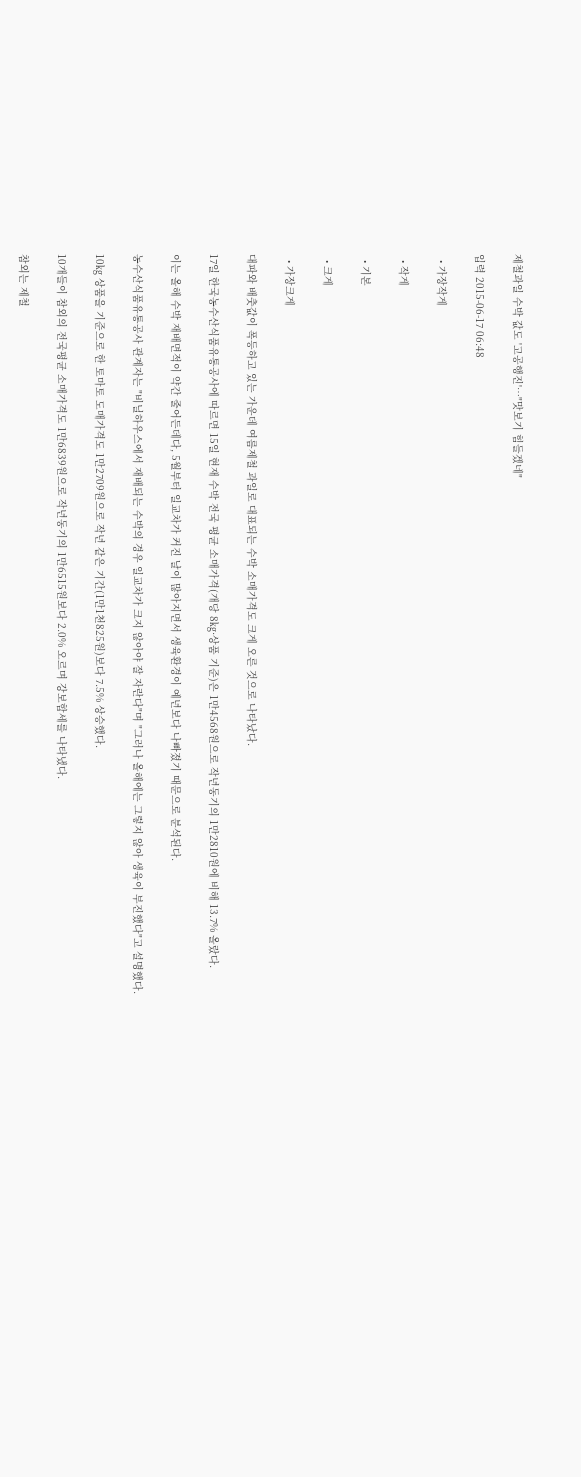제철과일 수박 값도 '고공행진'…"맛보기 힘들겠네"

입력 2015-06-17 06:48

  • 가장작게

  • 작게

  • 기본

  • 크게

  • 가장크게

대파와 배춧값이 폭등하고 있는 가운데 여름제철 과일로 대표되는 수박 소매가격도 크게 오른 것으로 나타났다.

17일 한국농수산식품유통공사에 따르면 15일 현재 수박 전국 평균 소매가격(개당 8㎏·상품 기준)은 1만4568원으로 작년동기의 1만2810원에 비해 13.7% 올랐다.

이는 올해 수박 재배면적이 약간 줄어든데다, 5월부터 일교차가 커진 날이 많아지면서 생육환경이 예년보다 나빠졌기 때문으로 분석된다.

농수산식품유통공사 관계자는 "비닐하우스에서 재배되는 수박의 경우 일교차가 크지 않아야 잘 자란다"며 "그러나 올해에는 그렇지 않아 생육이 부진했다"고 설명했다.

10㎏ 상품을 기준으로 한 토마토 도매가격도 1만2709원으로 작년 같은 기간(1만1천825원)보다 7.5% 상승했다.

10개들이 참외의 전국평균 소매가격도 1만6839원으로 작년동기의 1만6515원보다 2.0% 오르며 강보합세를 나타냈다.

참외는 제철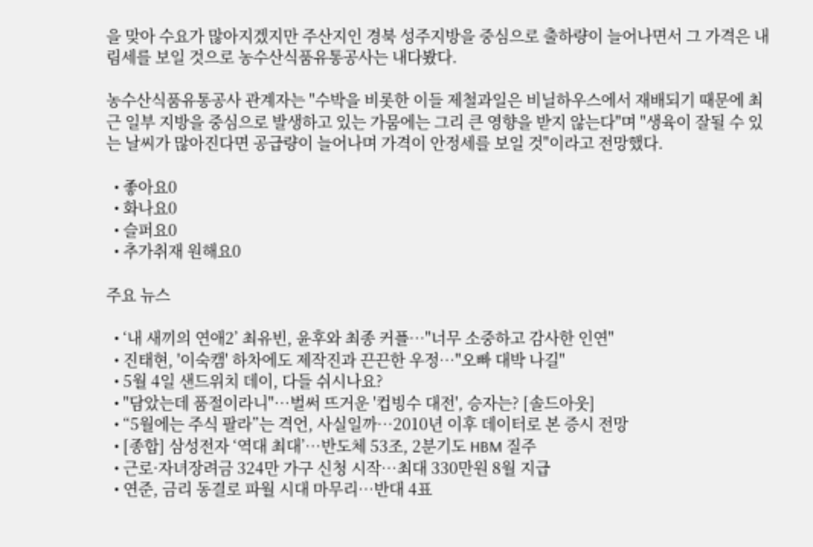을 맞아 수요가 많아지겠지만 주산지인 경북 성주지방을 중심으로 출하량이 늘어나면서 그 가격은 내림세를 보일 것으로 농수산식품유통공사는 내다봤다.

농수산식품유통공사 관계자는 "수박을 비롯한 이들 제철과일은 비닐하우스에서 재배되기 때문에 최근 일부 지방을 중심으로 발생하고 있는 가뭄에는 그리 큰 영향을 받지 않는다"며 "생육이 잘될 수 있는 날씨가 많아진다면 공급량이 늘어나며 가격이 안정세를 보일 것"이라고 전망했다.

  • 좋아요0
  • 화나요0
  • 슬퍼요0
  • 추가취재 원해요0

주요 뉴스

  • ‘내 새끼의 연애2’ 최유빈, 윤후와 최종 커플⋯"너무 소중하고 감사한 인연"
  • 진태현, '이숙캠' 하차에도 제작진과 끈끈한 우정⋯"오빠 대박 나길"
  • 5월 4일 샌드위치 데이, 다들 쉬시나요?
  • "담았는데 품절이라니"⋯벌써 뜨거운 '컵빙수 대전', 승자는? [솔드아웃]
  • “5월에는 주식 팔라”는 격언, 사실일까⋯2010년 이후 데이터로 본 증시 전망
  • [종합] 삼성전자 ‘역대 최대’…반도체 53조, 2분기도 HBM 질주
  • 근로·자녀장려금 324만 가구 신청 시작…최대 330만원 8월 지급
  • 연준, 금리 동결로 파월 시대 마무리…반대 4표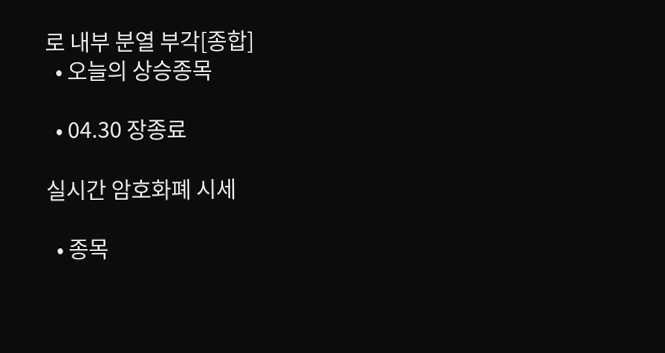로 내부 분열 부각[종합]
  • 오늘의 상승종목

  • 04.30 장종료

실시간 암호화폐 시세

  • 종목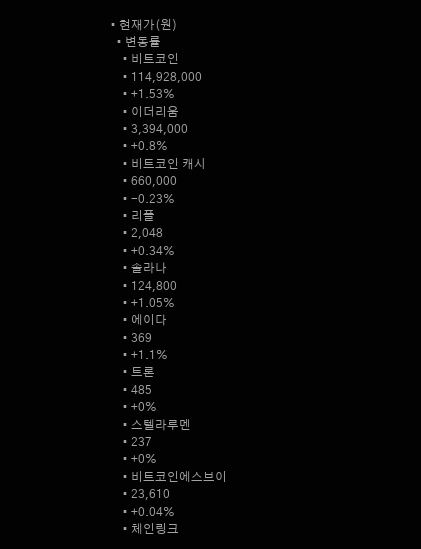• 현재가(원)
  • 변동률
    • 비트코인
    • 114,928,000
    • +1.53%
    • 이더리움
    • 3,394,000
    • +0.8%
    • 비트코인 캐시
    • 660,000
    • -0.23%
    • 리플
    • 2,048
    • +0.34%
    • 솔라나
    • 124,800
    • +1.05%
    • 에이다
    • 369
    • +1.1%
    • 트론
    • 485
    • +0%
    • 스텔라루멘
    • 237
    • +0%
    • 비트코인에스브이
    • 23,610
    • +0.04%
    • 체인링크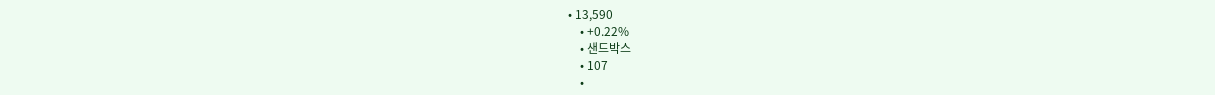• 13,590
    • +0.22%
    • 샌드박스
    • 107
    •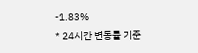-1.83%
* 24시간 변동률 기준